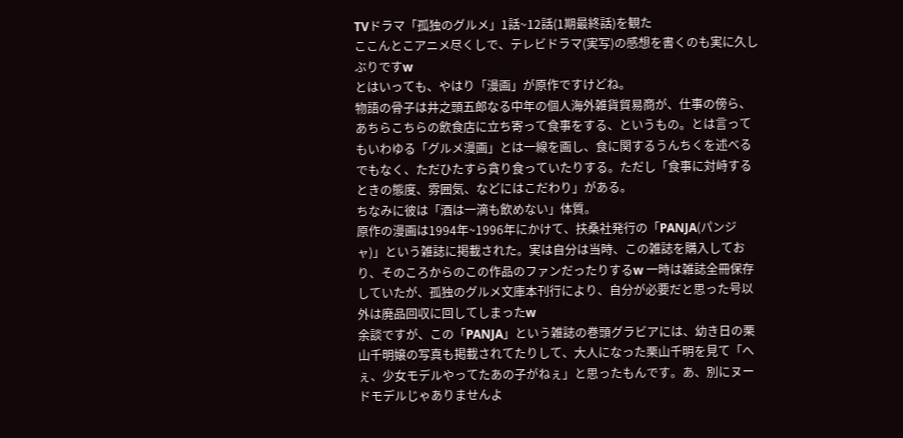TVドラマ「孤独のグルメ」1話~12話(1期最終話)を観た
ここんとこアニメ尽くしで、テレビドラマ(実写)の感想を書くのも実に久しぶりですw
とはいっても、やはり「漫画」が原作ですけどね。
物語の骨子は井之頭五郎なる中年の個人海外雑貨貿易商が、仕事の傍ら、あちらこちらの飲食店に立ち寄って食事をする、というもの。とは言ってもいわゆる「グルメ漫画」とは一線を画し、食に関するうんちくを述べるでもなく、ただひたすら貪り食っていたりする。ただし「食事に対峙するときの態度、雰囲気、などにはこだわり」がある。
ちなみに彼は「酒は一滴も飲めない」体質。
原作の漫画は1994年~1996年にかけて、扶桑社発行の「PANJA(パンジャ)」という雑誌に掲載された。実は自分は当時、この雑誌を購入しており、そのころからのこの作品のファンだったりするw 一時は雑誌全冊保存していたが、孤独のグルメ文庫本刊行により、自分が必要だと思った号以外は廃品回収に回してしまったw
余談ですが、この「PANJA」という雑誌の巻頭グラビアには、幼き日の栗山千明嬢の写真も掲載されてたりして、大人になった栗山千明を見て「へぇ、少女モデルやってたあの子がねぇ」と思ったもんです。あ、別にヌードモデルじゃありませんよ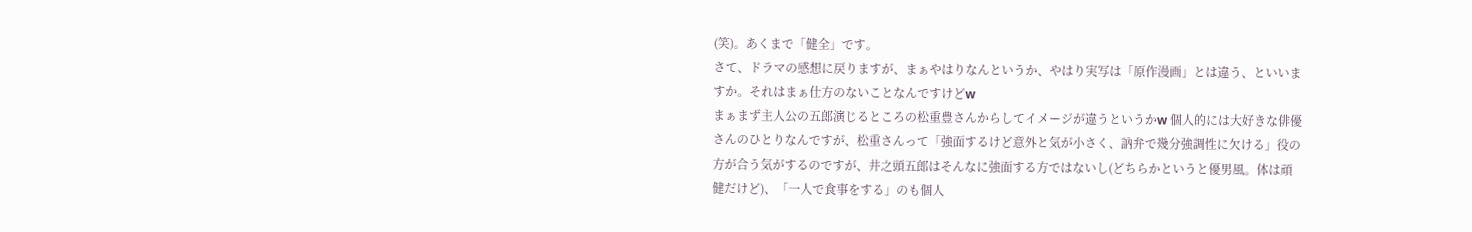(笑)。あくまで「健全」です。
さて、ドラマの感想に戻りますが、まぁやはりなんというか、やはり実写は「原作漫画」とは違う、といいますか。それはまぁ仕方のないことなんですけどw
まぁまず主人公の五郎演じるところの松重豊さんからしてイメージが違うというかw 個人的には大好きな俳優さんのひとりなんですが、松重さんって「強面するけど意外と気が小さく、訥弁で幾分強調性に欠ける」役の方が合う気がするのですが、井之頭五郎はそんなに強面する方ではないし(どちらかというと優男風。体は頑健だけど)、「一人で食事をする」のも個人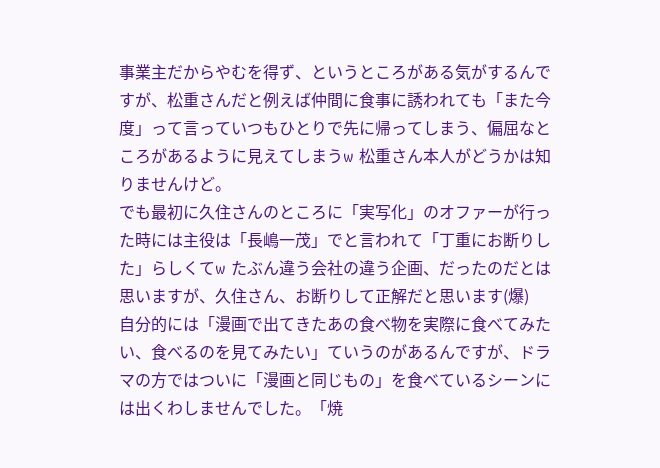事業主だからやむを得ず、というところがある気がするんですが、松重さんだと例えば仲間に食事に誘われても「また今度」って言っていつもひとりで先に帰ってしまう、偏屈なところがあるように見えてしまうw 松重さん本人がどうかは知りませんけど。
でも最初に久住さんのところに「実写化」のオファーが行った時には主役は「長嶋一茂」でと言われて「丁重にお断りした」らしくてw たぶん違う会社の違う企画、だったのだとは思いますが、久住さん、お断りして正解だと思います(爆)
自分的には「漫画で出てきたあの食べ物を実際に食べてみたい、食べるのを見てみたい」ていうのがあるんですが、ドラマの方ではついに「漫画と同じもの」を食べているシーンには出くわしませんでした。「焼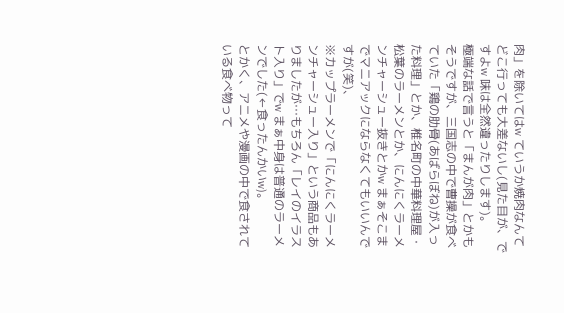肉」を除いてはw ていうか焼肉なんてどこ行っても大差ないし(見た目が、ですよw 味は全然違ったりします)。
極端な話で言うと「まんが肉」とかもそうですが、三国志の中で曹操が食べていた「鶏の肋骨(あばらぼね)が入った料理」とか、椎名町の中華料理屋・松葉のラーメンとか、にんにくラーメンチャーシュー抜きとかw まぁそこまでマニアックにならなくてもいいんですが(笑)、
※カップラーメンで「にんにくラーメンチャーシュー入り」という商品もありましたが…もちろん「レイのイラスト入り」でw まぁ中身は普通のラーメンでした(←食ったんかいw)。
とかく、アニメや漫画の中で食されている食べ物って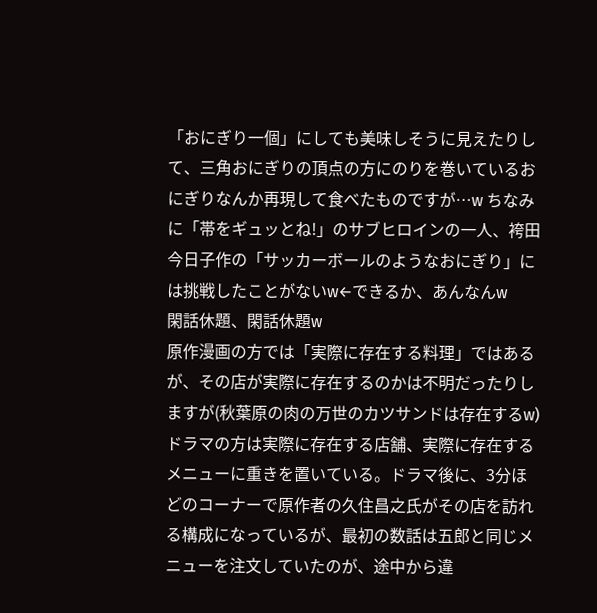「おにぎり一個」にしても美味しそうに見えたりして、三角おにぎりの頂点の方にのりを巻いているおにぎりなんか再現して食べたものですが…w ちなみに「帯をギュッとね!」のサブヒロインの一人、袴田今日子作の「サッカーボールのようなおにぎり」には挑戦したことがないw←できるか、あんなんw
閑話休題、閑話休題w
原作漫画の方では「実際に存在する料理」ではあるが、その店が実際に存在するのかは不明だったりしますが(秋葉原の肉の万世のカツサンドは存在するw)ドラマの方は実際に存在する店舗、実際に存在するメニューに重きを置いている。ドラマ後に、3分ほどのコーナーで原作者の久住昌之氏がその店を訪れる構成になっているが、最初の数話は五郎と同じメニューを注文していたのが、途中から違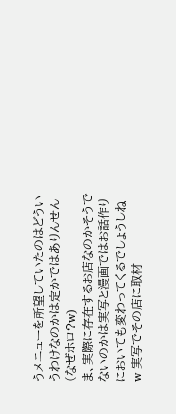うメニューを所望していたのはどういうわけなのかは定かではありんせん(なぜホロ?w)
ま、実際に存在するお店なのかそうでないのかは実写と漫画ではお話作りにおいても変わってくるでしょうしねw 実写でその店に取材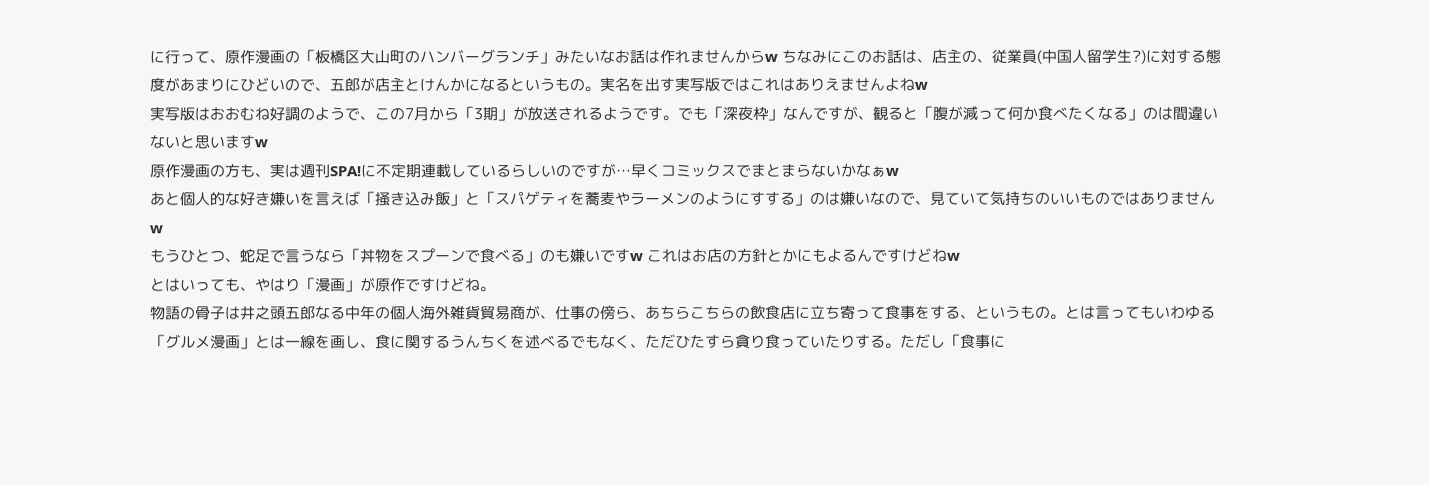に行って、原作漫画の「板橋区大山町のハンバーグランチ」みたいなお話は作れませんからw ちなみにこのお話は、店主の、従業員(中国人留学生?)に対する態度があまりにひどいので、五郎が店主とけんかになるというもの。実名を出す実写版ではこれはありえませんよねw
実写版はおおむね好調のようで、この7月から「3期」が放送されるようです。でも「深夜枠」なんですが、観ると「腹が減って何か食べたくなる」のは間違いないと思いますw
原作漫画の方も、実は週刊SPA!に不定期連載しているらしいのですが…早くコミックスでまとまらないかなぁw
あと個人的な好き嫌いを言えば「掻き込み飯」と「スパゲティを蕎麦やラーメンのようにすする」のは嫌いなので、見ていて気持ちのいいものではありませんw
もうひとつ、蛇足で言うなら「丼物をスプーンで食べる」のも嫌いですw これはお店の方針とかにもよるんですけどねw
とはいっても、やはり「漫画」が原作ですけどね。
物語の骨子は井之頭五郎なる中年の個人海外雑貨貿易商が、仕事の傍ら、あちらこちらの飲食店に立ち寄って食事をする、というもの。とは言ってもいわゆる「グルメ漫画」とは一線を画し、食に関するうんちくを述べるでもなく、ただひたすら貪り食っていたりする。ただし「食事に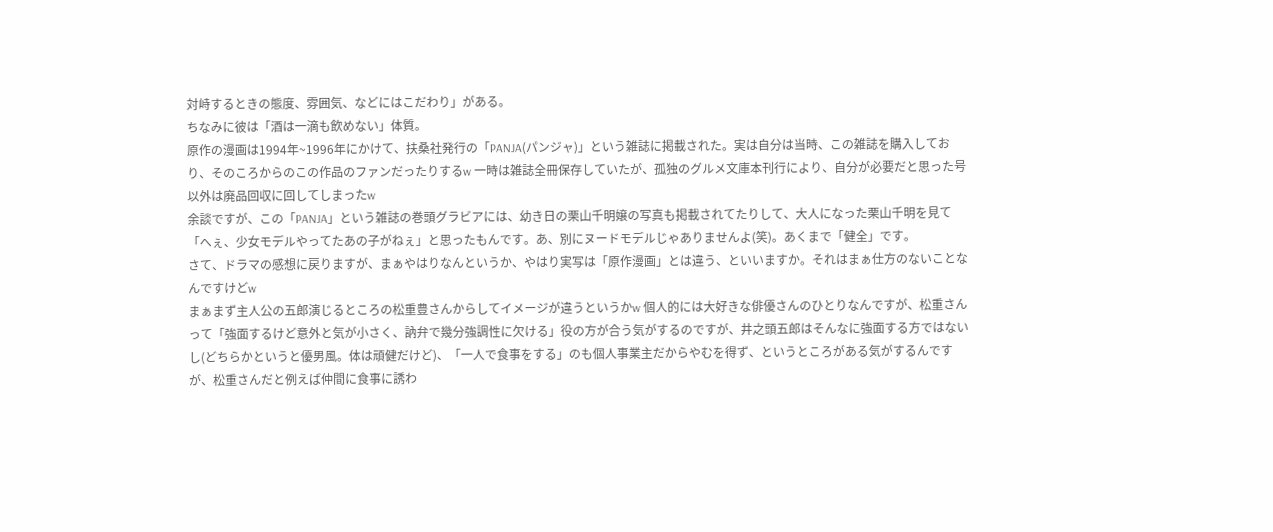対峙するときの態度、雰囲気、などにはこだわり」がある。
ちなみに彼は「酒は一滴も飲めない」体質。
原作の漫画は1994年~1996年にかけて、扶桑社発行の「PANJA(パンジャ)」という雑誌に掲載された。実は自分は当時、この雑誌を購入しており、そのころからのこの作品のファンだったりするw 一時は雑誌全冊保存していたが、孤独のグルメ文庫本刊行により、自分が必要だと思った号以外は廃品回収に回してしまったw
余談ですが、この「PANJA」という雑誌の巻頭グラビアには、幼き日の栗山千明嬢の写真も掲載されてたりして、大人になった栗山千明を見て「へぇ、少女モデルやってたあの子がねぇ」と思ったもんです。あ、別にヌードモデルじゃありませんよ(笑)。あくまで「健全」です。
さて、ドラマの感想に戻りますが、まぁやはりなんというか、やはり実写は「原作漫画」とは違う、といいますか。それはまぁ仕方のないことなんですけどw
まぁまず主人公の五郎演じるところの松重豊さんからしてイメージが違うというかw 個人的には大好きな俳優さんのひとりなんですが、松重さんって「強面するけど意外と気が小さく、訥弁で幾分強調性に欠ける」役の方が合う気がするのですが、井之頭五郎はそんなに強面する方ではないし(どちらかというと優男風。体は頑健だけど)、「一人で食事をする」のも個人事業主だからやむを得ず、というところがある気がするんですが、松重さんだと例えば仲間に食事に誘わ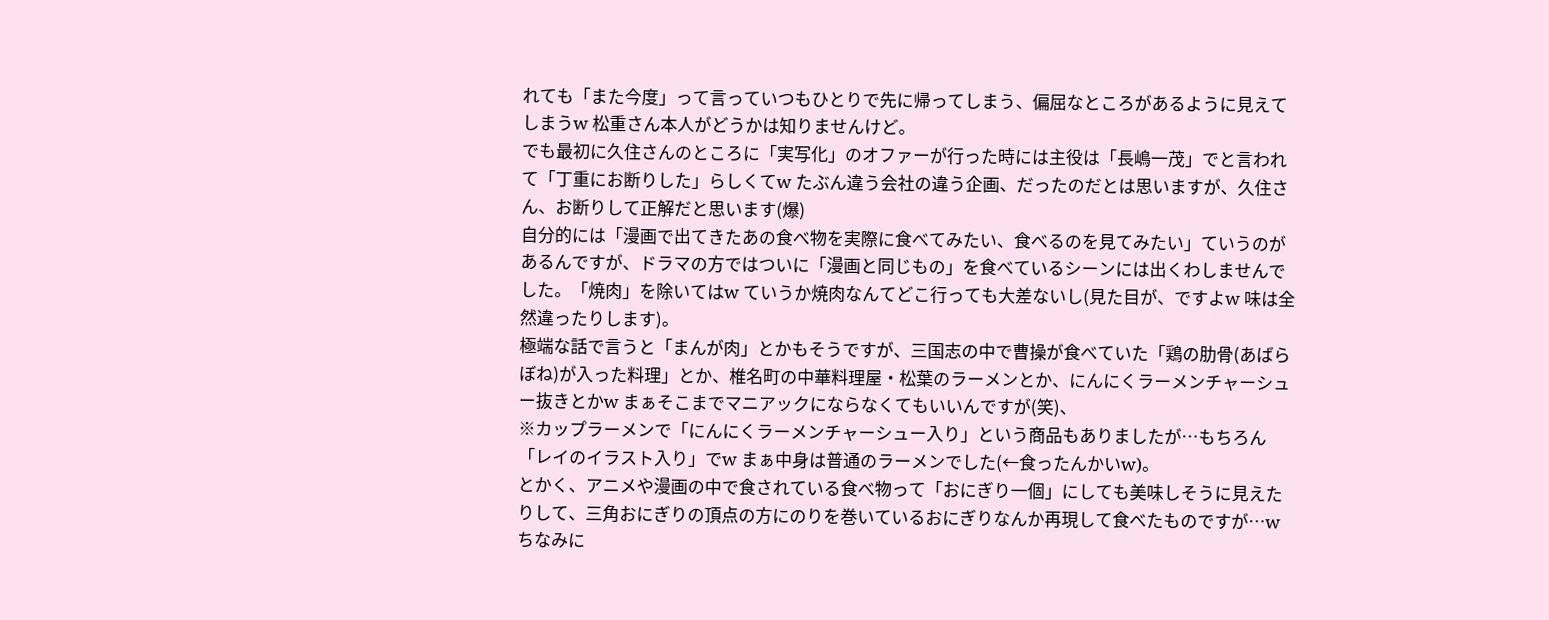れても「また今度」って言っていつもひとりで先に帰ってしまう、偏屈なところがあるように見えてしまうw 松重さん本人がどうかは知りませんけど。
でも最初に久住さんのところに「実写化」のオファーが行った時には主役は「長嶋一茂」でと言われて「丁重にお断りした」らしくてw たぶん違う会社の違う企画、だったのだとは思いますが、久住さん、お断りして正解だと思います(爆)
自分的には「漫画で出てきたあの食べ物を実際に食べてみたい、食べるのを見てみたい」ていうのがあるんですが、ドラマの方ではついに「漫画と同じもの」を食べているシーンには出くわしませんでした。「焼肉」を除いてはw ていうか焼肉なんてどこ行っても大差ないし(見た目が、ですよw 味は全然違ったりします)。
極端な話で言うと「まんが肉」とかもそうですが、三国志の中で曹操が食べていた「鶏の肋骨(あばらぼね)が入った料理」とか、椎名町の中華料理屋・松葉のラーメンとか、にんにくラーメンチャーシュー抜きとかw まぁそこまでマニアックにならなくてもいいんですが(笑)、
※カップラーメンで「にんにくラーメンチャーシュー入り」という商品もありましたが…もちろん「レイのイラスト入り」でw まぁ中身は普通のラーメンでした(←食ったんかいw)。
とかく、アニメや漫画の中で食されている食べ物って「おにぎり一個」にしても美味しそうに見えたりして、三角おにぎりの頂点の方にのりを巻いているおにぎりなんか再現して食べたものですが…w ちなみに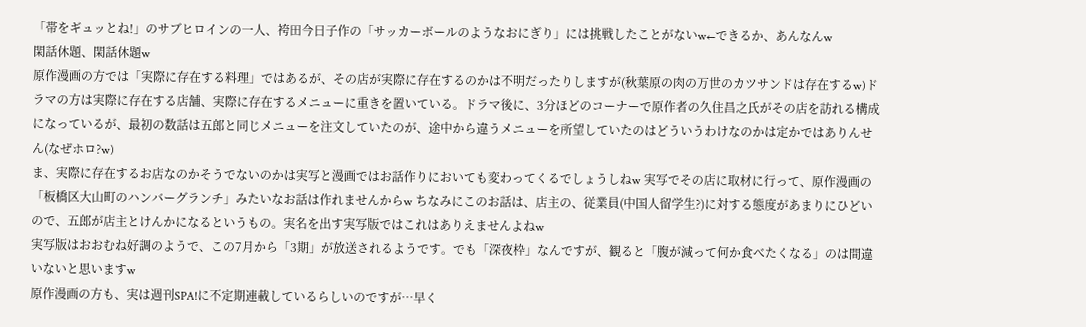「帯をギュッとね!」のサブヒロインの一人、袴田今日子作の「サッカーボールのようなおにぎり」には挑戦したことがないw←できるか、あんなんw
閑話休題、閑話休題w
原作漫画の方では「実際に存在する料理」ではあるが、その店が実際に存在するのかは不明だったりしますが(秋葉原の肉の万世のカツサンドは存在するw)ドラマの方は実際に存在する店舗、実際に存在するメニューに重きを置いている。ドラマ後に、3分ほどのコーナーで原作者の久住昌之氏がその店を訪れる構成になっているが、最初の数話は五郎と同じメニューを注文していたのが、途中から違うメニューを所望していたのはどういうわけなのかは定かではありんせん(なぜホロ?w)
ま、実際に存在するお店なのかそうでないのかは実写と漫画ではお話作りにおいても変わってくるでしょうしねw 実写でその店に取材に行って、原作漫画の「板橋区大山町のハンバーグランチ」みたいなお話は作れませんからw ちなみにこのお話は、店主の、従業員(中国人留学生?)に対する態度があまりにひどいので、五郎が店主とけんかになるというもの。実名を出す実写版ではこれはありえませんよねw
実写版はおおむね好調のようで、この7月から「3期」が放送されるようです。でも「深夜枠」なんですが、観ると「腹が減って何か食べたくなる」のは間違いないと思いますw
原作漫画の方も、実は週刊SPA!に不定期連載しているらしいのですが…早く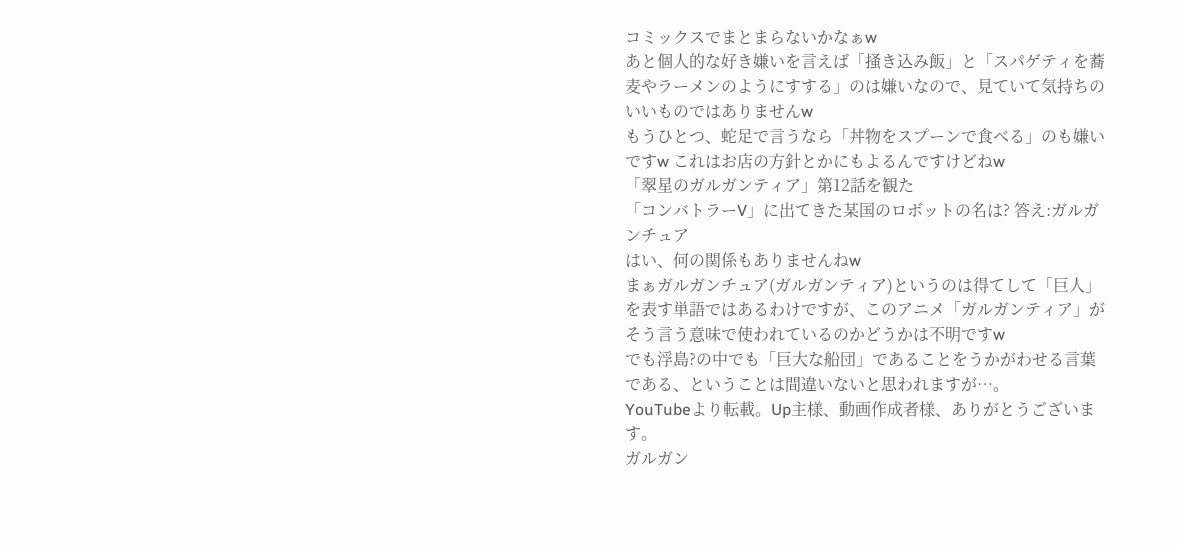コミックスでまとまらないかなぁw
あと個人的な好き嫌いを言えば「掻き込み飯」と「スパゲティを蕎麦やラーメンのようにすする」のは嫌いなので、見ていて気持ちのいいものではありませんw
もうひとつ、蛇足で言うなら「丼物をスプーンで食べる」のも嫌いですw これはお店の方針とかにもよるんですけどねw
「翠星のガルガンティア」第12話を観た
「コンバトラーV」に出てきた某国のロボットの名は? 答え:ガルガンチュア
はい、何の関係もありませんねw
まぁガルガンチュア(ガルガンティア)というのは得てして「巨人」を表す単語ではあるわけですが、このアニメ「ガルガンティア」がそう言う意味で使われているのかどうかは不明ですw
でも浮島?の中でも「巨大な船団」であることをうかがわせる言葉である、ということは間違いないと思われますが…。
YouTubeより転載。Up主様、動画作成者様、ありがとうございます。
ガルガン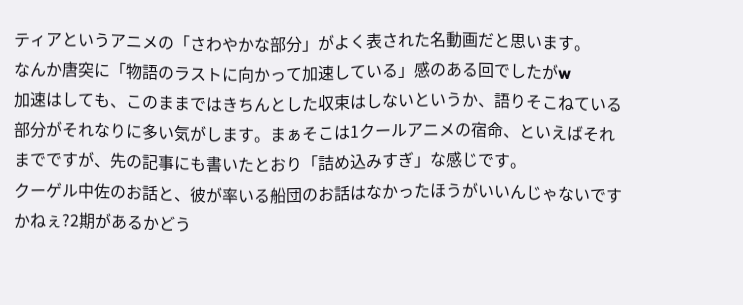ティアというアニメの「さわやかな部分」がよく表された名動画だと思います。
なんか唐突に「物語のラストに向かって加速している」感のある回でしたがw
加速はしても、このままではきちんとした収束はしないというか、語りそこねている部分がそれなりに多い気がします。まぁそこは1クールアニメの宿命、といえばそれまでですが、先の記事にも書いたとおり「詰め込みすぎ」な感じです。
クーゲル中佐のお話と、彼が率いる船団のお話はなかったほうがいいんじゃないですかねぇ?2期があるかどう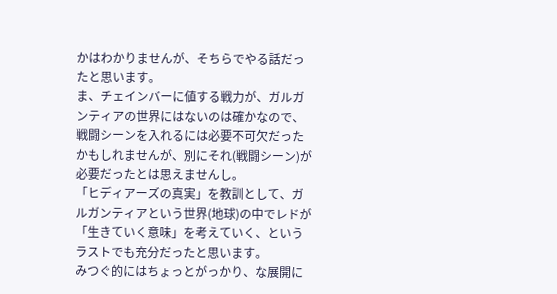かはわかりませんが、そちらでやる話だったと思います。
ま、チェインバーに値する戦力が、ガルガンティアの世界にはないのは確かなので、戦闘シーンを入れるには必要不可欠だったかもしれませんが、別にそれ(戦闘シーン)が必要だったとは思えませんし。
「ヒディアーズの真実」を教訓として、ガルガンティアという世界(地球)の中でレドが「生きていく意味」を考えていく、というラストでも充分だったと思います。
みつぐ的にはちょっとがっかり、な展開に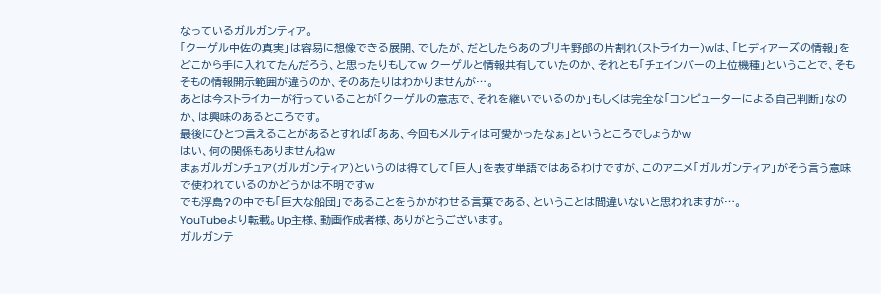なっているガルガンティア。
「クーゲル中佐の真実」は容易に想像できる展開、でしたが、だとしたらあのブリキ野郎の片割れ(ストライカー)wは、「ヒディアーズの情報」をどこから手に入れてたんだろう、と思ったりもしてw クーゲルと情報共有していたのか、それとも「チェインバーの上位機種」ということで、そもそもの情報開示範囲が違うのか、そのあたりはわかりませんが…。
あとは今ストライカーが行っていることが「クーゲルの意志で、それを継いでいるのか」もしくは完全な「コンピューターによる自己判断」なのか、は興味のあるところです。
最後にひとつ言えることがあるとすれば「ああ、今回もメルティは可愛かったなぁ」というところでしょうかw
はい、何の関係もありませんねw
まぁガルガンチュア(ガルガンティア)というのは得てして「巨人」を表す単語ではあるわけですが、このアニメ「ガルガンティア」がそう言う意味で使われているのかどうかは不明ですw
でも浮島?の中でも「巨大な船団」であることをうかがわせる言葉である、ということは間違いないと思われますが…。
YouTubeより転載。Up主様、動画作成者様、ありがとうございます。
ガルガンテ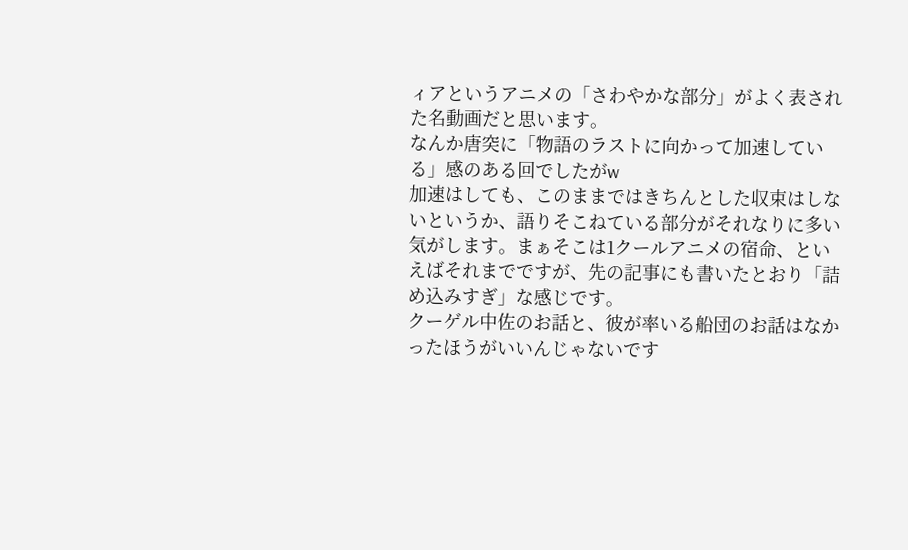ィアというアニメの「さわやかな部分」がよく表された名動画だと思います。
なんか唐突に「物語のラストに向かって加速している」感のある回でしたがw
加速はしても、このままではきちんとした収束はしないというか、語りそこねている部分がそれなりに多い気がします。まぁそこは1クールアニメの宿命、といえばそれまでですが、先の記事にも書いたとおり「詰め込みすぎ」な感じです。
クーゲル中佐のお話と、彼が率いる船団のお話はなかったほうがいいんじゃないです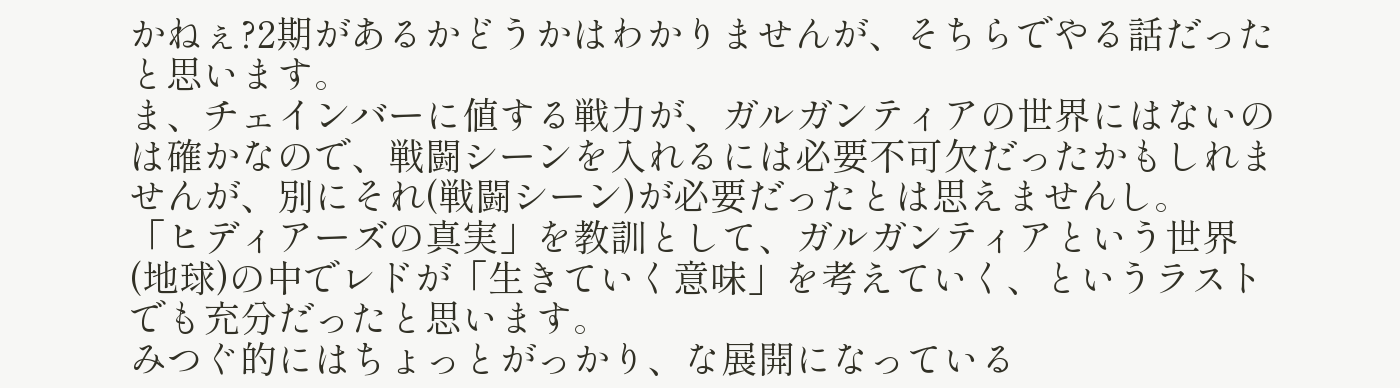かねぇ?2期があるかどうかはわかりませんが、そちらでやる話だったと思います。
ま、チェインバーに値する戦力が、ガルガンティアの世界にはないのは確かなので、戦闘シーンを入れるには必要不可欠だったかもしれませんが、別にそれ(戦闘シーン)が必要だったとは思えませんし。
「ヒディアーズの真実」を教訓として、ガルガンティアという世界(地球)の中でレドが「生きていく意味」を考えていく、というラストでも充分だったと思います。
みつぐ的にはちょっとがっかり、な展開になっている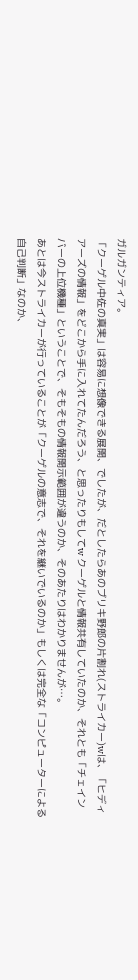ガルガンティア。
「クーゲル中佐の真実」は容易に想像できる展開、でしたが、だとしたらあのブリキ野郎の片割れ(ストライカー)wは、「ヒディアーズの情報」をどこから手に入れてたんだろう、と思ったりもしてw クーゲルと情報共有していたのか、それとも「チェインバーの上位機種」ということで、そもそもの情報開示範囲が違うのか、そのあたりはわかりませんが…。
あとは今ストライカーが行っていることが「クーゲルの意志で、それを継いでいるのか」もしくは完全な「コンピューターによる自己判断」なのか、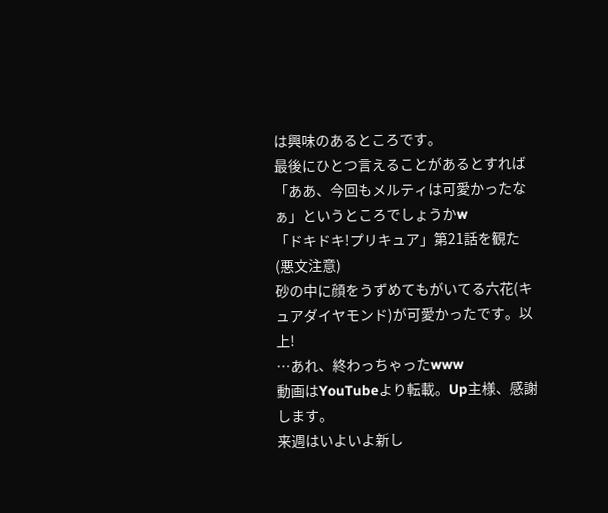は興味のあるところです。
最後にひとつ言えることがあるとすれば「ああ、今回もメルティは可愛かったなぁ」というところでしょうかw
「ドキドキ!プリキュア」第21話を観た(悪文注意)
砂の中に顔をうずめてもがいてる六花(キュアダイヤモンド)が可愛かったです。以上!
…あれ、終わっちゃったwww
動画はYouTubeより転載。Up主様、感謝します。
来週はいよいよ新し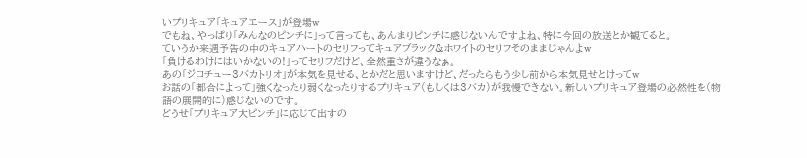いプリキュア「キュアエース」が登場w
でもね、やっぱり「みんなのピンチに」って言っても、あんまりピンチに感じないんですよね、特に今回の放送とか観てると。
ていうか来週予告の中のキュアハートのセリフってキュアブラック&ホワイトのセリフそのままじゃんよw
「負けるわけにはいかないの!」ってセリフだけど、全然重さが違うなぁ。
あの「ジコチュー3バカトリオ」が本気を見せる、とかだと思いますけど、だったらもう少し前から本気見せとけってw
お話の「都合によって」強くなったり弱くなったりするプリキュア(もしくは3バカ)が我慢できない。新しいプリキュア登場の必然性を(物語の展開的に)感じないのです。
どうせ「プリキュア大ピンチ」に応じて出すの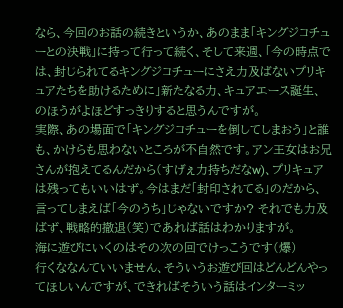なら、今回のお話の続きというか、あのまま「キングジコチューとの決戦」に持って行って続く、そして来週、「今の時点では、封じられてるキングジコチューにさえ力及ばないプリキュアたちを助けるために」新たなる力、キュアエース誕生、のほうがよほどすっきりすると思うんですが。
実際、あの場面で「キングジコチューを倒してしまおう」と誰も、かけらも思わないところが不自然です。アン王女はお兄さんが抱えてるんだから(すげぇ力持ちだなw)、プリキュアは残ってもいいはず。今はまだ「封印されてる」のだから、言ってしまえば「今のうち」じゃないですか? それでも力及ばず、戦略的撤退(笑)であれば話はわかりますが。
海に遊びにいくのはその次の回でけっこうです(爆)
行くななんていいません、そういうお遊び回はどんどんやってほしいんですが、できればそういう話はインターミッ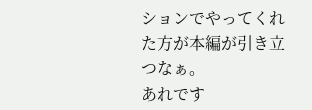ションでやってくれた方が本編が引き立つなぁ。
あれです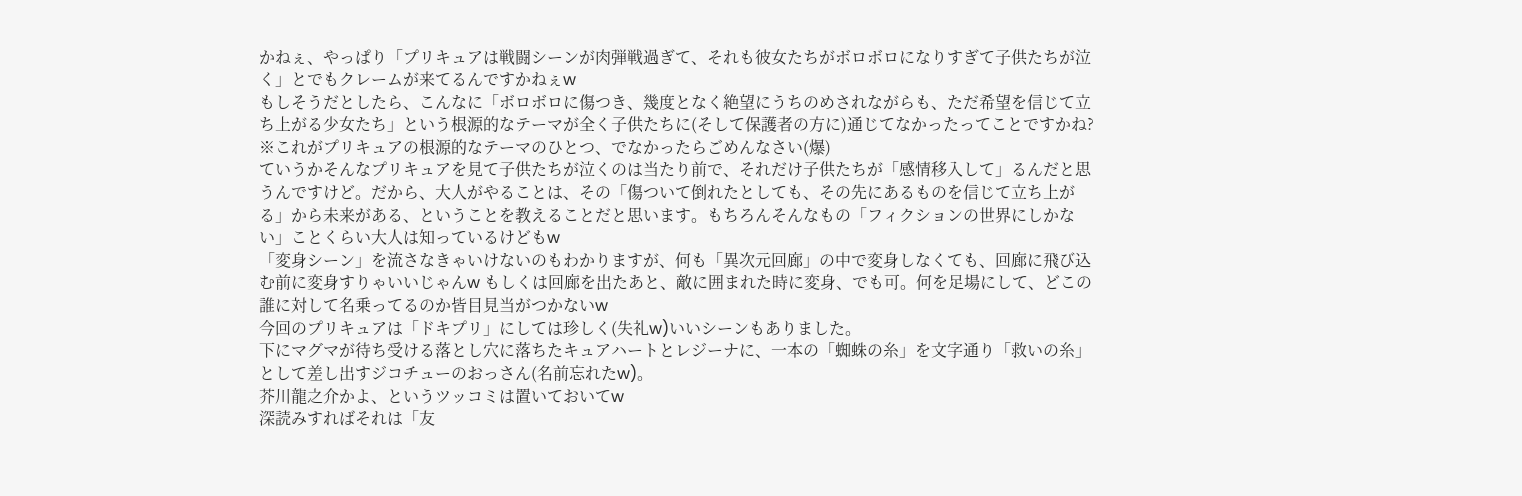かねぇ、やっぱり「プリキュアは戦闘シーンが肉弾戦過ぎて、それも彼女たちがボロボロになりすぎて子供たちが泣く」とでもクレームが来てるんですかねぇw
もしそうだとしたら、こんなに「ボロボロに傷つき、幾度となく絶望にうちのめされながらも、ただ希望を信じて立ち上がる少女たち」という根源的なテーマが全く子供たちに(そして保護者の方に)通じてなかったってことですかね?
※これがプリキュアの根源的なテーマのひとつ、でなかったらごめんなさい(爆)
ていうかそんなプリキュアを見て子供たちが泣くのは当たり前で、それだけ子供たちが「感情移入して」るんだと思うんですけど。だから、大人がやることは、その「傷ついて倒れたとしても、その先にあるものを信じて立ち上がる」から未来がある、ということを教えることだと思います。もちろんそんなもの「フィクションの世界にしかない」ことくらい大人は知っているけどもw
「変身シーン」を流さなきゃいけないのもわかりますが、何も「異次元回廊」の中で変身しなくても、回廊に飛び込む前に変身すりゃいいじゃんw もしくは回廊を出たあと、敵に囲まれた時に変身、でも可。何を足場にして、どこの誰に対して名乗ってるのか皆目見当がつかないw
今回のプリキュアは「ドキプリ」にしては珍しく(失礼w)いいシーンもありました。
下にマグマが待ち受ける落とし穴に落ちたキュアハートとレジーナに、一本の「蜘蛛の糸」を文字通り「救いの糸」として差し出すジコチューのおっさん(名前忘れたw)。
芥川龍之介かよ、というツッコミは置いておいてw
深読みすればそれは「友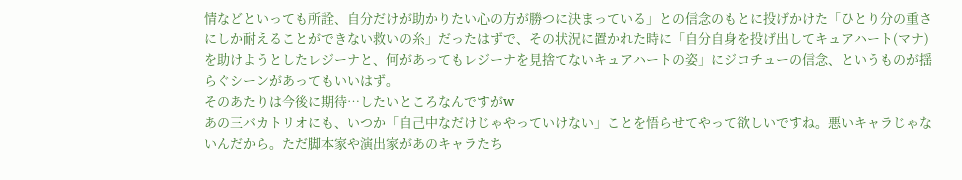情などといっても所詮、自分だけが助かりたい心の方が勝つに決まっている」との信念のもとに投げかけた「ひとり分の重さにしか耐えることができない救いの糸」だったはずで、その状況に置かれた時に「自分自身を投げ出してキュアハート(マナ)を助けようとしたレジーナと、何があってもレジーナを見捨てないキュアハートの姿」にジコチューの信念、というものが揺らぐシーンがあってもいいはず。
そのあたりは今後に期待…したいところなんですがw
あの三バカトリオにも、いつか「自己中なだけじゃやっていけない」ことを悟らせてやって欲しいですね。悪いキャラじゃないんだから。ただ脚本家や演出家があのキャラたち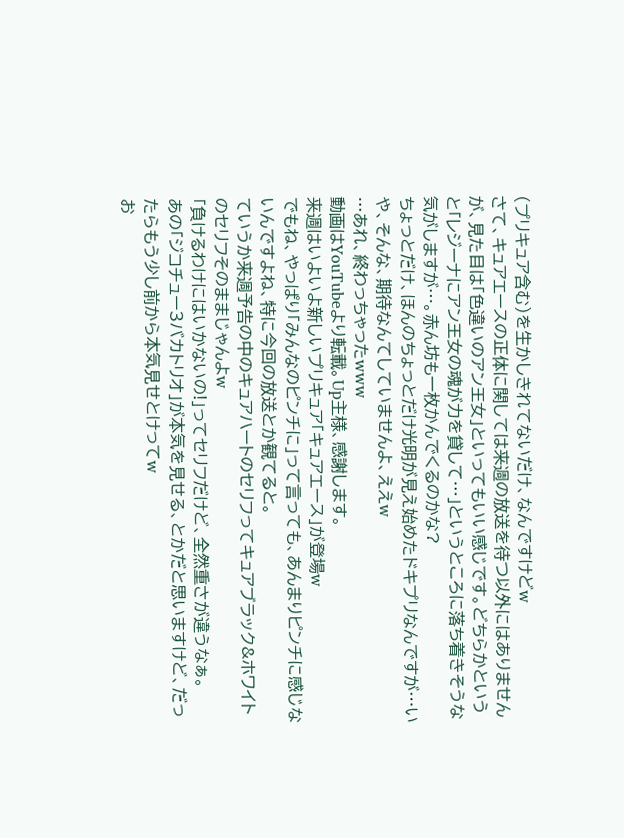(プリキュア含む)を生かしきれてないだけ、なんですけどw
さて、キュアエースの正体に関しては来週の放送を待つ以外にはありませんが、見た目は「色違いのアン王女」といってもいい感じです。どちらかというと「レジーナにアン王女の魂が力を貸して…」というところに落ち着きそうな気がしますが…。赤ん坊も一枚かんでくるのかな?
ちょっとだけ、ほんのちょっとだけ光明が見え始めたドキプリなんですが…いや、そんな、期待なんてしていませんよ、ええw
…あれ、終わっちゃったwww
動画はYouTubeより転載。Up主様、感謝します。
来週はいよいよ新しいプリキュア「キュアエース」が登場w
でもね、やっぱり「みんなのピンチに」って言っても、あんまりピンチに感じないんですよね、特に今回の放送とか観てると。
ていうか来週予告の中のキュアハートのセリフってキュアブラック&ホワイトのセリフそのままじゃんよw
「負けるわけにはいかないの!」ってセリフだけど、全然重さが違うなぁ。
あの「ジコチュー3バカトリオ」が本気を見せる、とかだと思いますけど、だったらもう少し前から本気見せとけってw
お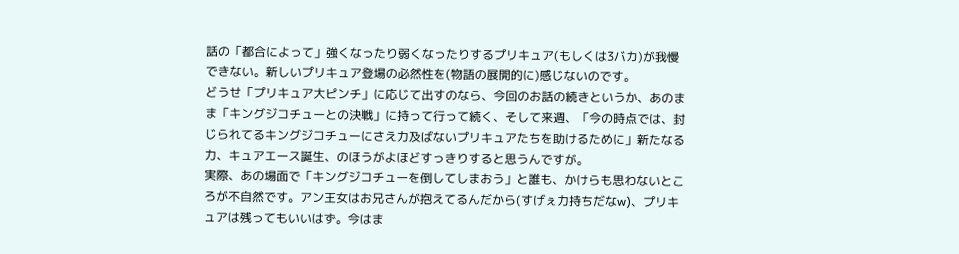話の「都合によって」強くなったり弱くなったりするプリキュア(もしくは3バカ)が我慢できない。新しいプリキュア登場の必然性を(物語の展開的に)感じないのです。
どうせ「プリキュア大ピンチ」に応じて出すのなら、今回のお話の続きというか、あのまま「キングジコチューとの決戦」に持って行って続く、そして来週、「今の時点では、封じられてるキングジコチューにさえ力及ばないプリキュアたちを助けるために」新たなる力、キュアエース誕生、のほうがよほどすっきりすると思うんですが。
実際、あの場面で「キングジコチューを倒してしまおう」と誰も、かけらも思わないところが不自然です。アン王女はお兄さんが抱えてるんだから(すげぇ力持ちだなw)、プリキュアは残ってもいいはず。今はま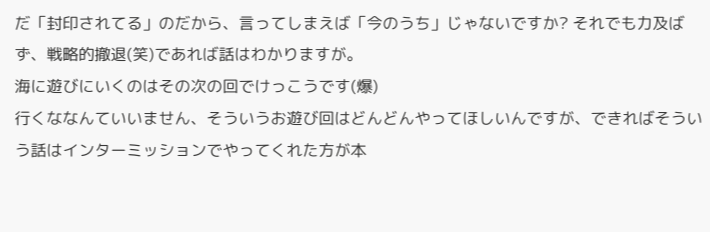だ「封印されてる」のだから、言ってしまえば「今のうち」じゃないですか? それでも力及ばず、戦略的撤退(笑)であれば話はわかりますが。
海に遊びにいくのはその次の回でけっこうです(爆)
行くななんていいません、そういうお遊び回はどんどんやってほしいんですが、できればそういう話はインターミッションでやってくれた方が本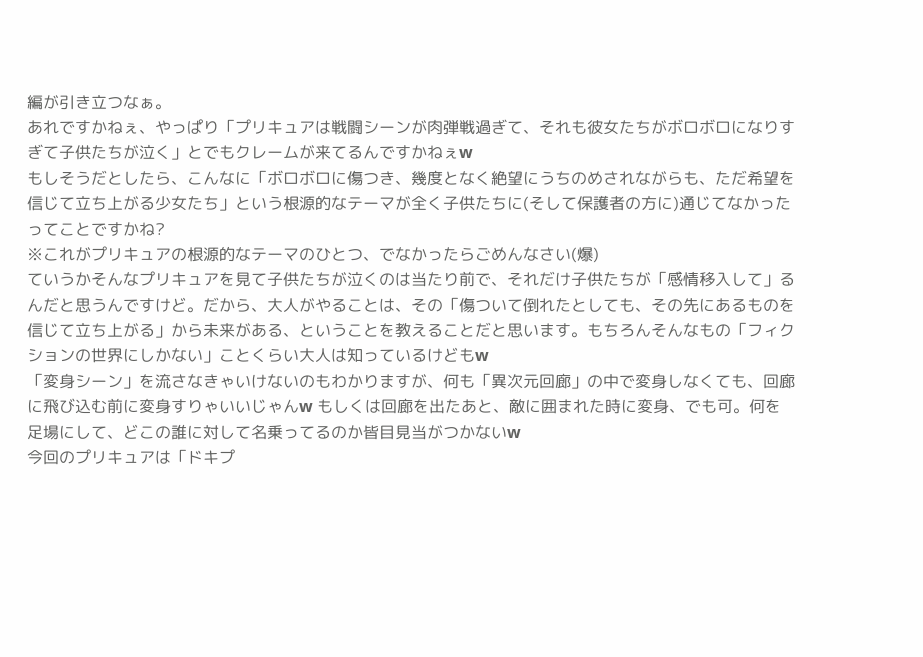編が引き立つなぁ。
あれですかねぇ、やっぱり「プリキュアは戦闘シーンが肉弾戦過ぎて、それも彼女たちがボロボロになりすぎて子供たちが泣く」とでもクレームが来てるんですかねぇw
もしそうだとしたら、こんなに「ボロボロに傷つき、幾度となく絶望にうちのめされながらも、ただ希望を信じて立ち上がる少女たち」という根源的なテーマが全く子供たちに(そして保護者の方に)通じてなかったってことですかね?
※これがプリキュアの根源的なテーマのひとつ、でなかったらごめんなさい(爆)
ていうかそんなプリキュアを見て子供たちが泣くのは当たり前で、それだけ子供たちが「感情移入して」るんだと思うんですけど。だから、大人がやることは、その「傷ついて倒れたとしても、その先にあるものを信じて立ち上がる」から未来がある、ということを教えることだと思います。もちろんそんなもの「フィクションの世界にしかない」ことくらい大人は知っているけどもw
「変身シーン」を流さなきゃいけないのもわかりますが、何も「異次元回廊」の中で変身しなくても、回廊に飛び込む前に変身すりゃいいじゃんw もしくは回廊を出たあと、敵に囲まれた時に変身、でも可。何を足場にして、どこの誰に対して名乗ってるのか皆目見当がつかないw
今回のプリキュアは「ドキプ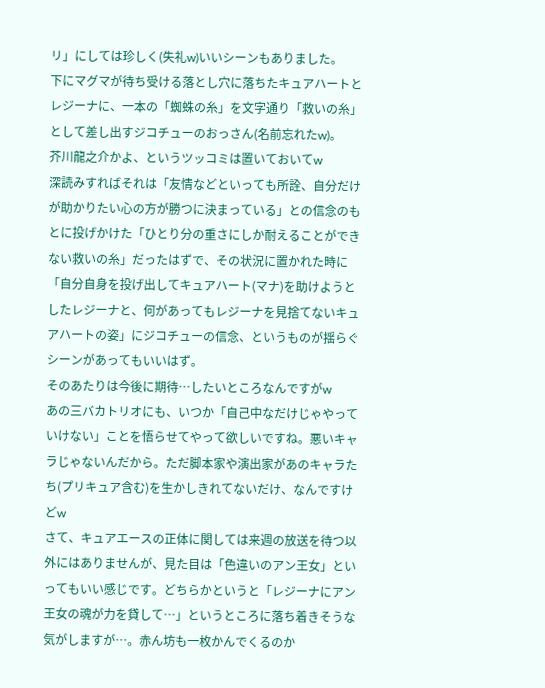リ」にしては珍しく(失礼w)いいシーンもありました。
下にマグマが待ち受ける落とし穴に落ちたキュアハートとレジーナに、一本の「蜘蛛の糸」を文字通り「救いの糸」として差し出すジコチューのおっさん(名前忘れたw)。
芥川龍之介かよ、というツッコミは置いておいてw
深読みすればそれは「友情などといっても所詮、自分だけが助かりたい心の方が勝つに決まっている」との信念のもとに投げかけた「ひとり分の重さにしか耐えることができない救いの糸」だったはずで、その状況に置かれた時に「自分自身を投げ出してキュアハート(マナ)を助けようとしたレジーナと、何があってもレジーナを見捨てないキュアハートの姿」にジコチューの信念、というものが揺らぐシーンがあってもいいはず。
そのあたりは今後に期待…したいところなんですがw
あの三バカトリオにも、いつか「自己中なだけじゃやっていけない」ことを悟らせてやって欲しいですね。悪いキャラじゃないんだから。ただ脚本家や演出家があのキャラたち(プリキュア含む)を生かしきれてないだけ、なんですけどw
さて、キュアエースの正体に関しては来週の放送を待つ以外にはありませんが、見た目は「色違いのアン王女」といってもいい感じです。どちらかというと「レジーナにアン王女の魂が力を貸して…」というところに落ち着きそうな気がしますが…。赤ん坊も一枚かんでくるのか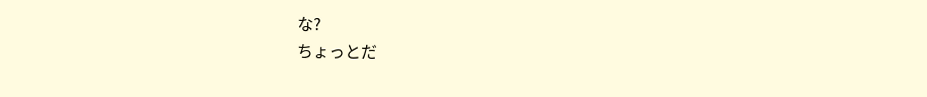な?
ちょっとだ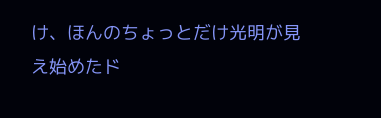け、ほんのちょっとだけ光明が見え始めたド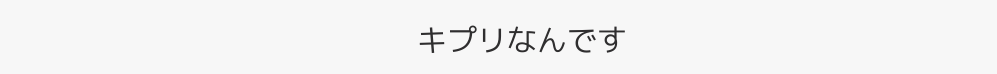キプリなんです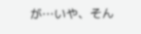が…いや、そん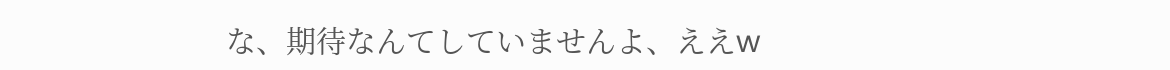な、期待なんてしていませんよ、ええw